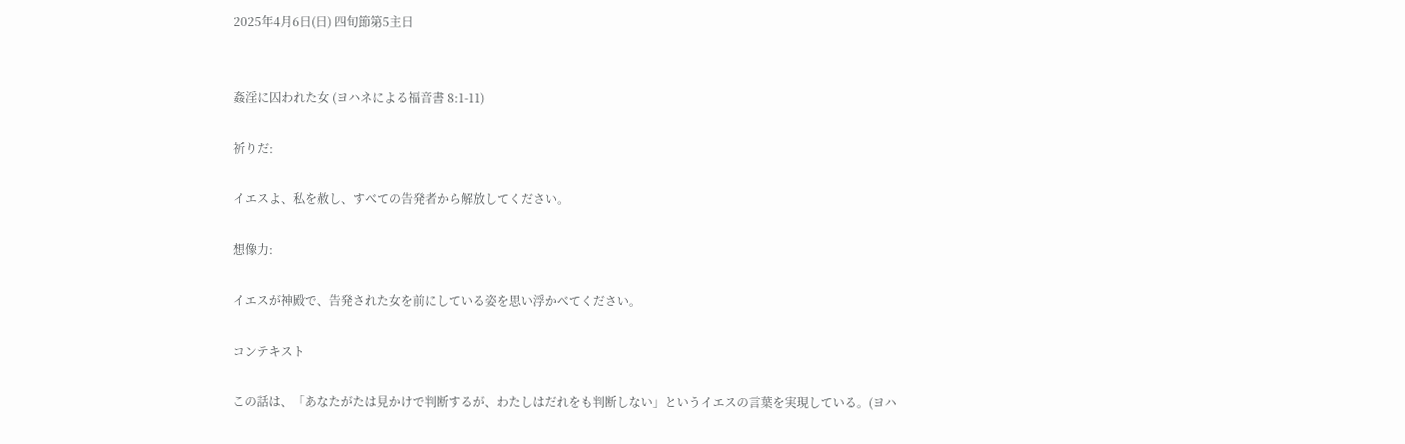2025年4月6日(日) 四旬節第5主日


姦淫に囚われた女 (ヨハネによる福音書 8:1-11)

祈りだ:

イエスよ、私を赦し、すべての告発者から解放してください。

想像力:

イエスが神殿で、告発された女を前にしている姿を思い浮かべてください。

コンテキスト

この話は、「あなたがたは見かけで判断するが、わたしはだれをも判断しない」というイエスの言葉を実現している。(ヨハ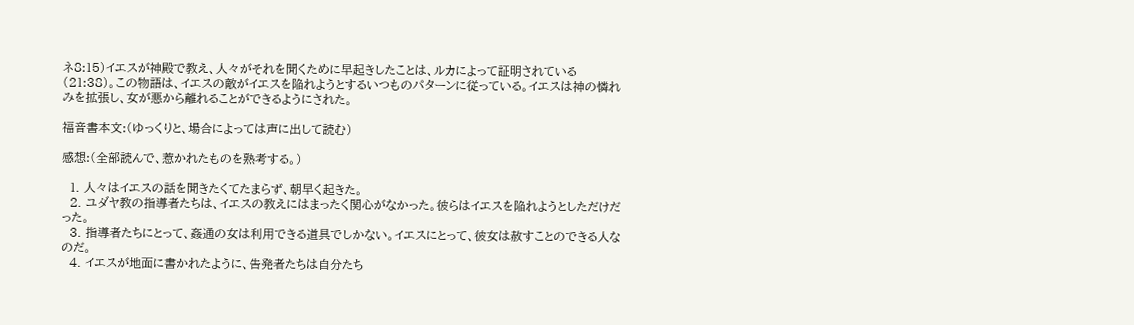ネ8:15)イエスが神殿で教え、人々がそれを聞くために早起きしたことは、ルカによって証明されている(21:38)。この物語は、イエスの敵がイエスを陥れようとするいつものパターンに従っている。イエスは神の憐れみを拡張し、女が悪から離れることができるようにされた。

福音書本文:(ゆっくりと、場合によっては声に出して読む)

感想:(全部読んで、惹かれたものを熟考する。)

  1. 人々はイエスの話を聞きたくてたまらず、朝早く起きた。
  2. ユダヤ教の指導者たちは、イエスの教えにはまったく関心がなかった。彼らはイエスを陥れようとしただけだった。
  3. 指導者たちにとって、姦通の女は利用できる道具でしかない。イエスにとって、彼女は赦すことのできる人なのだ。
  4. イエスが地面に書かれたように、告発者たちは自分たち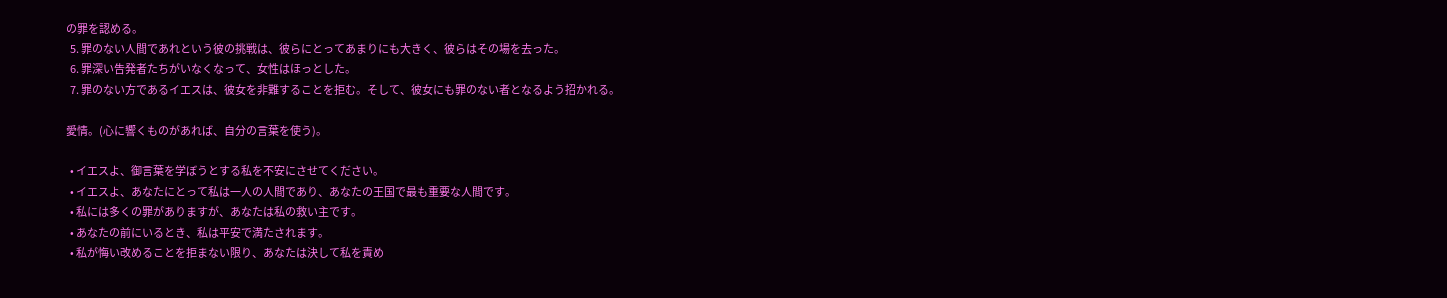の罪を認める。
  5. 罪のない人間であれという彼の挑戦は、彼らにとってあまりにも大きく、彼らはその場を去った。
  6. 罪深い告発者たちがいなくなって、女性はほっとした。
  7. 罪のない方であるイエスは、彼女を非難することを拒む。そして、彼女にも罪のない者となるよう招かれる。

愛情。(心に響くものがあれば、自分の言葉を使う)。

  • イエスよ、御言葉を学ぼうとする私を不安にさせてください。
  • イエスよ、あなたにとって私は一人の人間であり、あなたの王国で最も重要な人間です。
  • 私には多くの罪がありますが、あなたは私の救い主です。
  • あなたの前にいるとき、私は平安で満たされます。
  • 私が悔い改めることを拒まない限り、あなたは決して私を責め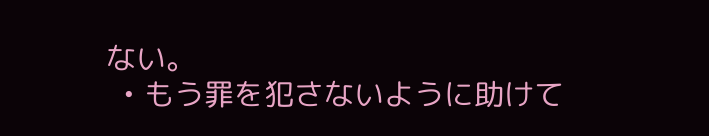ない。
  • もう罪を犯さないように助けて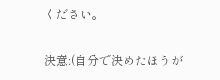ください。

決意:(自分で決めたほうが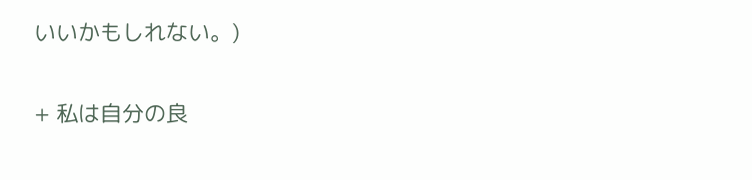いいかもしれない。)

+ 私は自分の良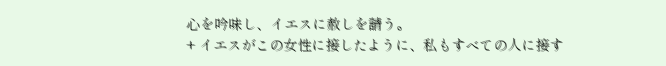心を吟味し、イエスに赦しを請う。
+ イエスがこの女性に接したように、私もすべての人に接す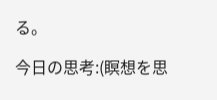る。

今日の思考:(瞑想を思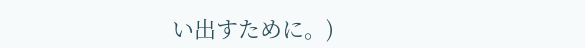い出すために。)